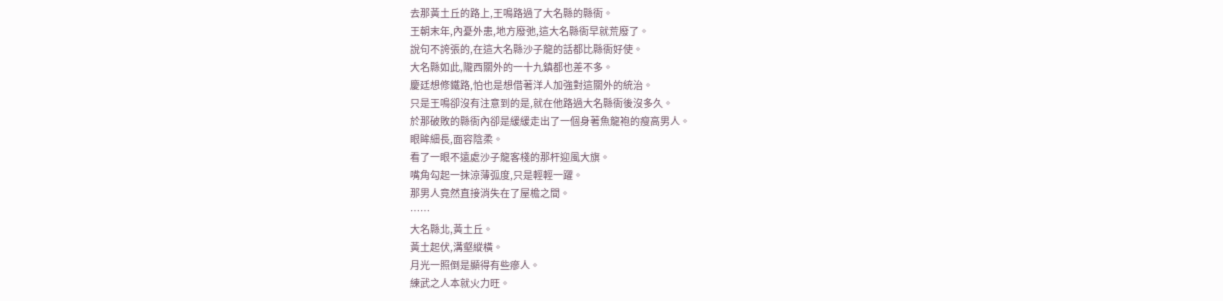去那黃土丘的路上,王鳴路過了大名縣的縣衙。
王朝末年,內憂外患,地方廢弛,這大名縣衙早就荒廢了。
說句不誇張的,在這大名縣沙子龍的話都比縣衙好使。
大名縣如此,隴西關外的一十九鎮都也差不多。
慶廷想修鐵路,怕也是想借著洋人加強對這關外的統治。
只是王鳴卻沒有注意到的是,就在他路過大名縣衙後沒多久。
於那破敗的縣衙內卻是緩緩走出了一個身著魚龍袍的瘦高男人。
眼眸細長,面容陰柔。
看了一眼不遠處沙子龍客棧的那杆迎風大旗。
嘴角勾起一抹涼薄弧度,只是輕輕一躍。
那男人竟然直接消失在了屋檐之間。
……
大名縣北,黃土丘。
黃土起伏,溝壑縱橫。
月光一照倒是顯得有些瘮人。
練武之人本就火力旺。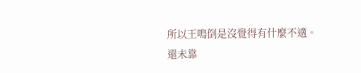所以王鳴倒是沒覺得有什麼不適。
還未靠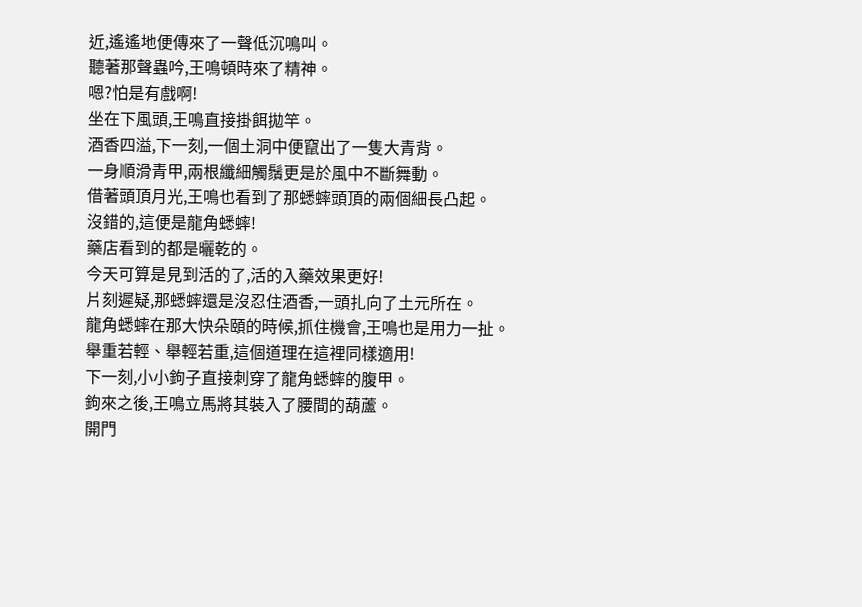近,遙遙地便傳來了一聲低沉鳴叫。
聽著那聲蟲吟,王鳴頓時來了精神。
嗯?怕是有戲啊!
坐在下風頭,王鳴直接掛餌拋竿。
酒香四溢,下一刻,一個土洞中便竄出了一隻大青背。
一身順滑青甲,兩根纖細觸鬚更是於風中不斷舞動。
借著頭頂月光,王鳴也看到了那蟋蟀頭頂的兩個細長凸起。
沒錯的,這便是龍角蟋蟀!
藥店看到的都是曬乾的。
今天可算是見到活的了,活的入藥效果更好!
片刻遲疑,那蟋蟀還是沒忍住酒香,一頭扎向了土元所在。
龍角蟋蟀在那大快朵頤的時候,抓住機會,王鳴也是用力一扯。
舉重若輕、舉輕若重,這個道理在這裡同樣適用!
下一刻,小小鉤子直接刺穿了龍角蟋蟀的腹甲。
鉤來之後,王鳴立馬將其裝入了腰間的葫蘆。
開門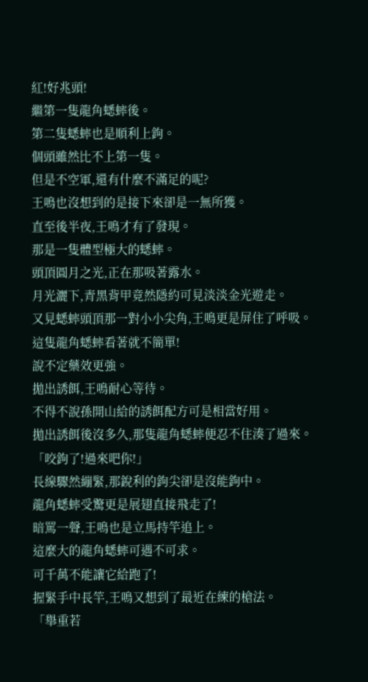紅!好兆頭!
繼第一隻龍角蟋蟀後。
第二隻蟋蟀也是順利上鉤。
個頭雖然比不上第一隻。
但是不空軍,還有什麼不滿足的呢?
王鳴也沒想到的是接下來卻是一無所獲。
直至後半夜,王鳴才有了發現。
那是一隻體型極大的蟋蟀。
頭頂圓月之光,正在那吸著露水。
月光灑下,青黑背甲竟然隱約可見淡淡金光遊走。
又見蟋蟀頭頂那一對小小尖角,王鳴更是屏住了呼吸。
這隻龍角蟋蟀看著就不簡單!
說不定藥效更強。
拋出誘餌,王鳴耐心等待。
不得不說孫開山給的誘餌配方可是相當好用。
拋出誘餌後沒多久,那隻龍角蟋蟀便忍不住湊了過來。
「咬鉤了!過來吧你!」
長線驟然繃緊,那銳利的鉤尖卻是沒能鉤中。
龍角蟋蟀受驚更是展翅直接飛走了!
暗罵一聲,王鳴也是立馬持竿追上。
這麼大的龍角蟋蟀可遇不可求。
可千萬不能讓它給跑了!
握緊手中長竿,王鳴又想到了最近在練的槍法。
「舉重若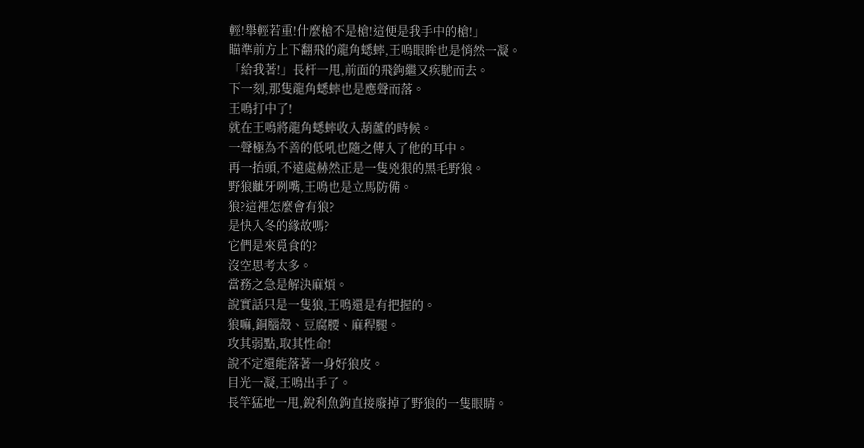輕!舉輕若重!什麼槍不是槍!這便是我手中的槍!」
瞄準前方上下翻飛的龍角蟋蟀,王鳴眼眸也是悄然一凝。
「給我著!」長杆一甩,前面的飛鉤繼又疾馳而去。
下一刻,那隻龍角蟋蟀也是應聲而落。
王鳴打中了!
就在王鳴將龍角蟋蟀收入葫蘆的時候。
一聲極為不善的低吼也隨之傳入了他的耳中。
再一抬頭,不遠處赫然正是一隻兇狠的黑毛野狼。
野狼齜牙咧嘴,王鳴也是立馬防備。
狼?這裡怎麼會有狼?
是快入冬的緣故嗎?
它們是來覓食的?
沒空思考太多。
當務之急是解決麻煩。
說實話只是一隻狼,王鳴還是有把握的。
狼嘛,銅腦殼、豆腐腰、麻稈腿。
攻其弱點,取其性命!
說不定還能落著一身好狼皮。
目光一凝,王鳴出手了。
長竿猛地一甩,銳利魚鉤直接廢掉了野狼的一隻眼睛。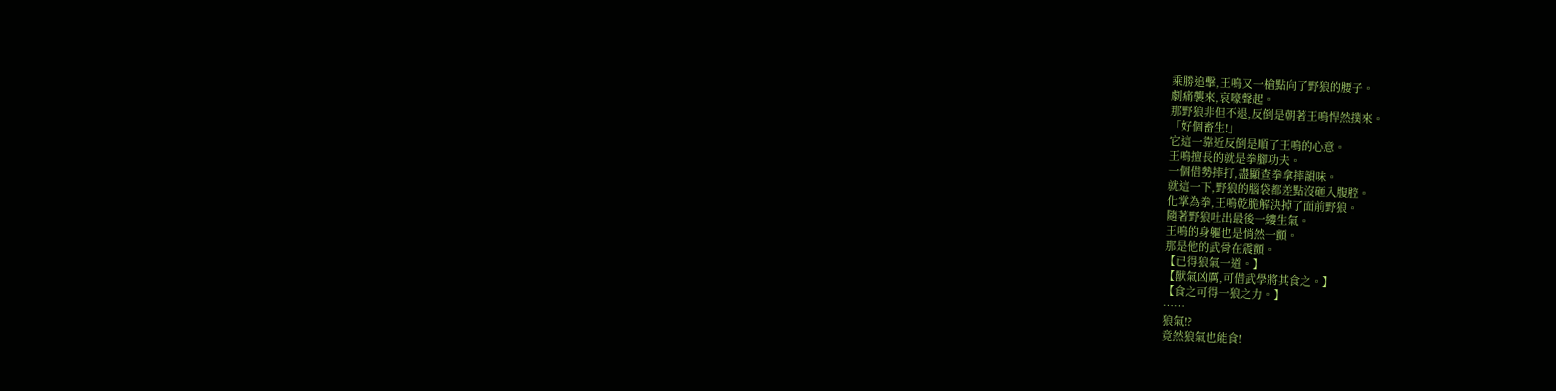乘勝追擊,王鳴又一槍點向了野狼的腰子。
劇痛襲來,哀嚎聲起。
那野狼非但不退,反倒是朝著王鳴悍然撲來。
「好個畜生!」
它這一靠近反倒是順了王鳴的心意。
王鳴擅長的就是拳腳功夫。
一個借勢摔打,盡顯查拳拿摔韻味。
就這一下,野狼的腦袋都差點沒砸入腹腔。
化掌為拳,王鳴乾脆解決掉了面前野狼。
隨著野狼吐出最後一縷生氣。
王鳴的身軀也是悄然一顫。
那是他的武骨在震顫。
【已得狼氣一道。】
【獸氣凶厲,可借武學將其食之。】
【食之可得一狼之力。】
……
狼氣!?
竟然狼氣也能食!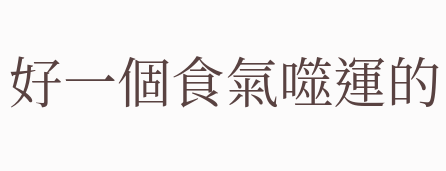好一個食氣噬運的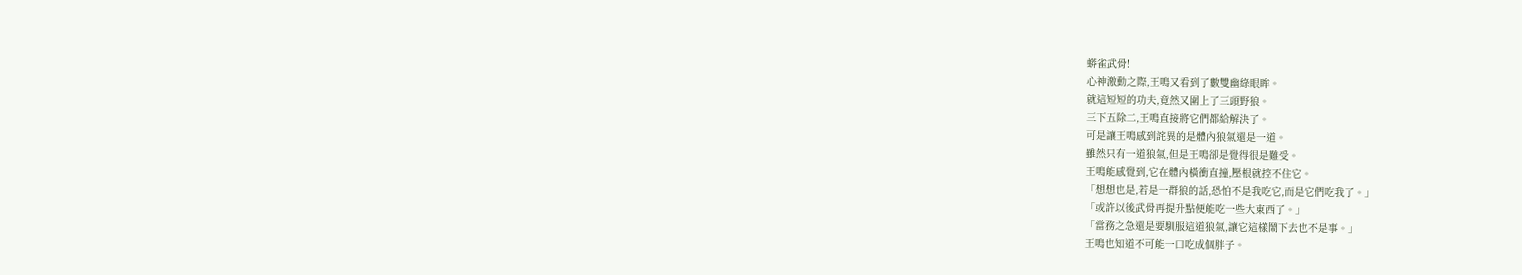蟒雀武骨!
心神激動之際,王鳴又看到了數雙幽綠眼眸。
就這短短的功夫,竟然又圍上了三頭野狼。
三下五除二,王鳴直接將它們都給解決了。
可是讓王鳴感到詫異的是體內狼氣還是一道。
雖然只有一道狼氣,但是王鳴卻是覺得很是難受。
王鳴能感覺到,它在體內橫衝直撞,壓根就控不住它。
「想想也是,若是一群狼的話,恐怕不是我吃它,而是它們吃我了。」
「或許以後武骨再提升點便能吃一些大東西了。」
「當務之急還是要馴服這道狼氣,讓它這樣鬧下去也不是事。」
王鳴也知道不可能一口吃成個胖子。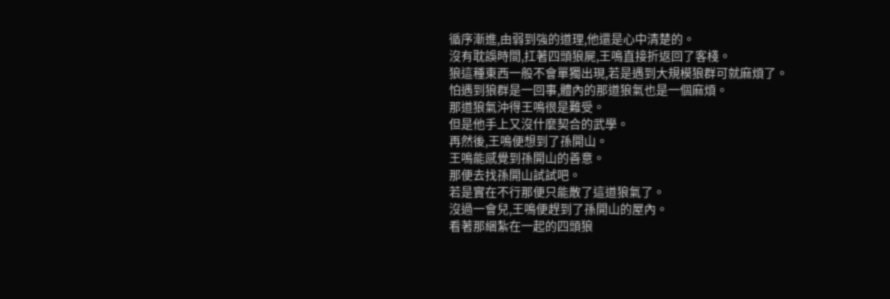循序漸進,由弱到強的道理,他還是心中清楚的。
沒有耽誤時間,扛著四頭狼屍,王鳴直接折返回了客棧。
狼這種東西一般不會單獨出現,若是遇到大規模狼群可就麻煩了。
怕遇到狼群是一回事,體內的那道狼氣也是一個麻煩。
那道狼氣沖得王鳴很是難受。
但是他手上又沒什麼契合的武學。
再然後,王鳴便想到了孫開山。
王鳴能感覺到孫開山的善意。
那便去找孫開山試試吧。
若是實在不行那便只能散了這道狼氣了。
沒過一會兒,王鳴便趕到了孫開山的屋內。
看著那綑紮在一起的四頭狼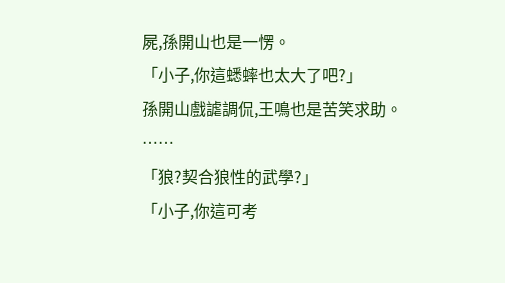屍,孫開山也是一愣。
「小子,你這蟋蟀也太大了吧?」
孫開山戲謔調侃,王鳴也是苦笑求助。
……
「狼?契合狼性的武學?」
「小子,你這可考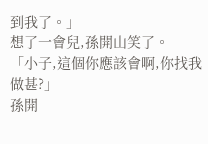到我了。」
想了一會兒,孫開山笑了。
「小子,這個你應該會啊,你找我做甚?」
孫開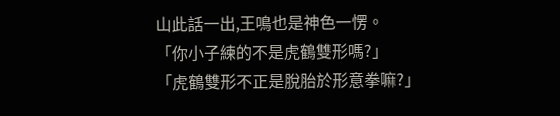山此話一出,王鳴也是神色一愣。
「你小子練的不是虎鶴雙形嗎?」
「虎鶴雙形不正是脫胎於形意拳嘛?」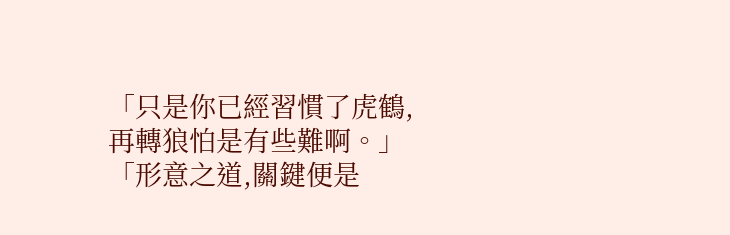「只是你已經習慣了虎鶴,再轉狼怕是有些難啊。」
「形意之道,關鍵便是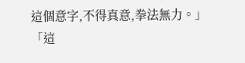這個意字,不得真意,拳法無力。」
「這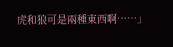虎和狼可是兩種東西啊……」